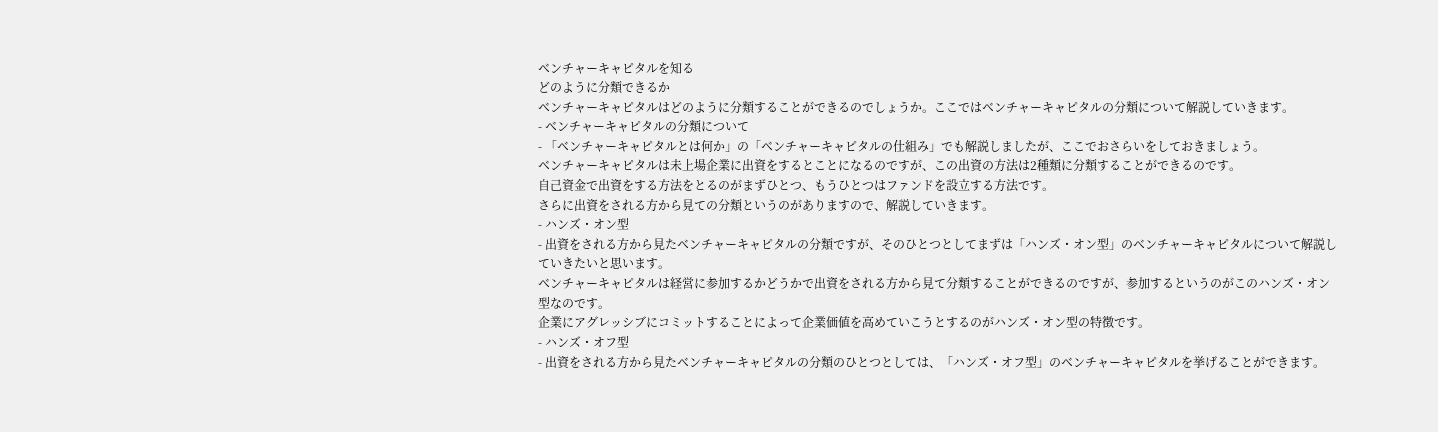ベンチャーキャピタルを知る
どのように分類できるか
ベンチャーキャピタルはどのように分類することができるのでしょうか。ここではベンチャーキャピタルの分類について解説していきます。
- ベンチャーキャピタルの分類について
- 「ベンチャーキャピタルとは何か」の「ベンチャーキャピタルの仕組み」でも解説しましたが、ここでおさらいをしておきましょう。
ベンチャーキャピタルは未上場企業に出資をするとことになるのですが、この出資の方法は2種類に分類することができるのです。
自己資金で出資をする方法をとるのがまずひとつ、もうひとつはファンドを設立する方法です。
さらに出資をされる方から見ての分類というのがありますので、解説していきます。
- ハンズ・オン型
- 出資をされる方から見たベンチャーキャピタルの分類ですが、そのひとつとしてまずは「ハンズ・オン型」のベンチャーキャピタルについて解説していきたいと思います。
ベンチャーキャピタルは経営に参加するかどうかで出資をされる方から見て分類することができるのですが、参加するというのがこのハンズ・オン型なのです。
企業にアグレッシブにコミットすることによって企業価値を高めていこうとするのがハンズ・オン型の特徴です。
- ハンズ・オフ型
- 出資をされる方から見たベンチャーキャピタルの分類のひとつとしては、「ハンズ・オフ型」のベンチャーキャピタルを挙げることができます。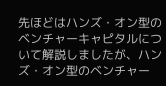先ほどはハンズ・オン型のベンチャーキャピタルについて解説しましたが、ハンズ・オン型のベンチャー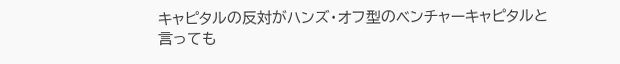キャピタルの反対がハンズ・オフ型のベンチャーキャピタルと言っても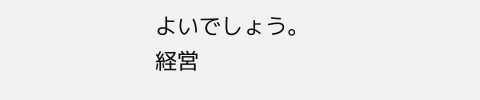よいでしょう。
経営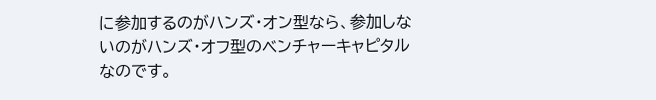に参加するのがハンズ・オン型なら、参加しないのがハンズ・オフ型のベンチャーキャピタルなのです。